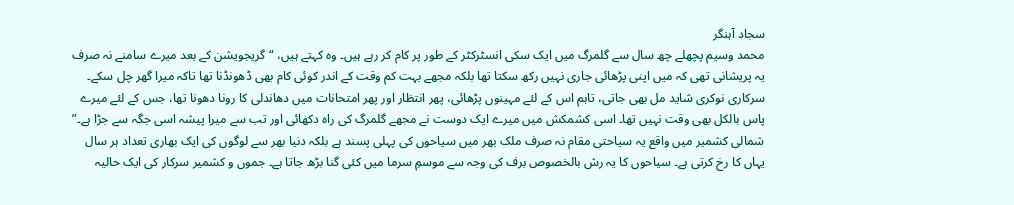سجاد آہنگر
محمد وسیم پچھلے چھ سال سے گلمرگ میں ایک سکی انسٹرکٹر کے طور پر کام کر رہے ہیں۔ وہ کہتے ہیں، “گریجویشن کے بعد میرے سامنے نہ صرف یہ پریشانی تھی کہ میں اپنی پڑھائی جاری نہیں رکھ سکتا تھا بلکہ مجھے بہت کم وقت کے اندر کوئی کام بھی ڈھونڈنا تھا تاکہ میرا گھر چل سکے۔ سرکاری نوکری شاید مل بھی جاتی، تاہم اس کے لئے مہینوں پڑھائی، پھر انتظار اور پھر امتحانات میں دھاندلی کا رونا دھونا تھا، جس کے لئے میرے پاس بالکل بھی وقت نہیں تھا۔ اسی کشمکش میں میرے ایک دوست نے مجھے گلمرگ کی راہ دکھائی اور تب سے میرا پیشہ اسی جگہ سے جڑا ہے۔”
شمالی کشمیر میں واقع یہ سیاحتی مقام نہ صرف ملک بھر میں سیاحوں کی پہلی پسند ہے بلکہ دنیا بھر سے لوگوں کی ایک بھاری تعداد ہر سال یہاں کا رخ کرتی ہے۔ سیاحوں کا یہ رش بالخصوص برف کی وجہ سے موسمِ سرما میں کئی گنا بڑھ جاتا ہے۔ جموں و کشمیر سرکار کی ایک حالیہ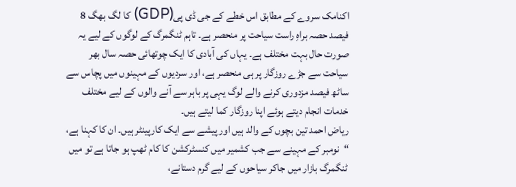اکنامک سروے کے مطابق اس خطے کے جی ڈی پی(GDP) کا لگ بھگ 8 فیصد حصہ براہِ راست سیاحت پر منحصر ہے۔ تاہم ٹنگمرگ کے لوگوں کے لیے یہ صورت حال بہت مختلف ہے۔ یہاں کی آبادی کا ایک چوتھائی حصہ سال بھر سیاحت سے جڑے روزگار پر ہی منحصر ہے، اور سردیوں کے مہینوں میں پچاس سے ساٹھ فیصد مزدوری کرنے والے لوگ یہی پر باہر سے آنے والوں کے لیے مختلف خدمات انجام دیتے ہوئے اپنا روزگار کما لیتے ہیں۔
ریاض احمد تین بچوں کے والد ہیں اور پیشے سے ایک کارپینٹر ہیں۔ ان کا کہنا ہے، “نومبر کے مہینے سے جب کشمیر میں کنسٹرکشن کا کام ٹھپ ہو جاتا ہے تو میں ٹنگمرگ بازار میں جاکر سیاحوں کے لیے گرم دستانے،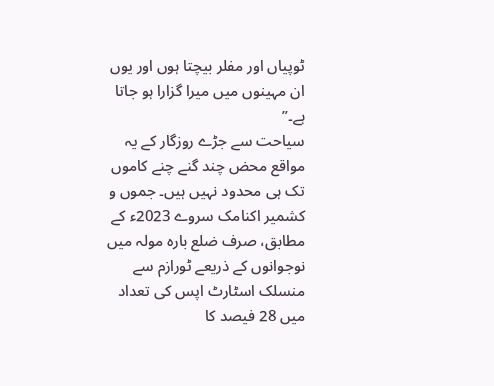ٹوپیاں اور مفلر بیچتا ہوں اور یوں ان مہینوں میں میرا گزارا ہو جاتا ہے۔”
سیاحت سے جڑے روزگار کے یہ مواقع محض چند گنے چنے کاموں تک ہی محدود نہیں ہیں۔ جموں و کشمیر اکنامک سروے 2023ء کے مطابق، صرف ضلع بارہ مولہ میں نوجوانوں کے ذریعے ٹورازم سے منسلک اسٹارٹ اپس کی تعداد میں 28 فیصد کا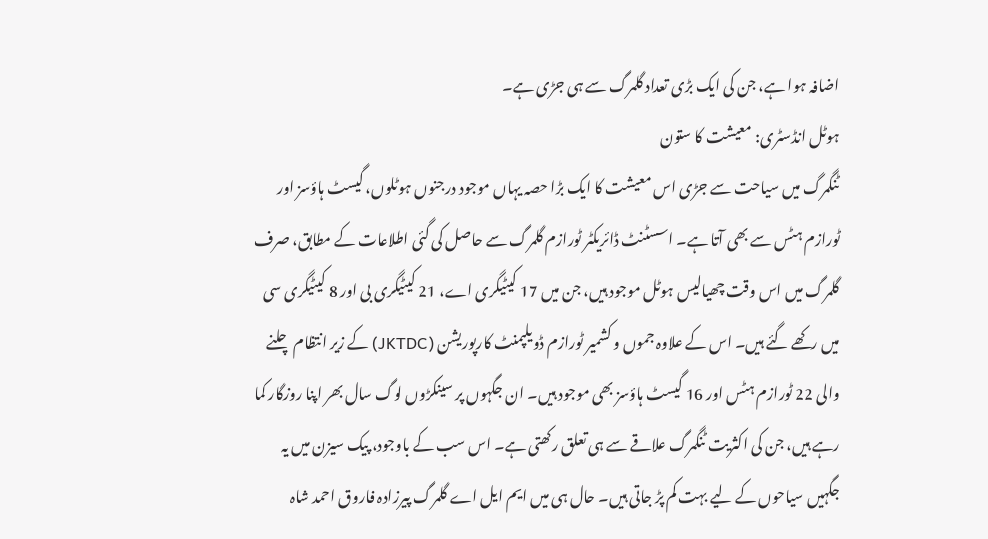اضافہ ہوا ہے، جن کی ایک بڑی تعداد گلمرگ سے ہی جڑی ہے۔
ہوٹل انڈسٹری: معیشت کا ستون
ٹنگمرگ میں سیاحت سے جڑی اس معیشت کا ایک بڑا حصہ یہاں موجود درجنوں ہوٹلوں، گیسٹ ہاؤسز اور ٹورازم ہٹس سے بھی آتا ہے۔ اسسٹنٹ ڈائریکٹر ٹورازم گلمرگ سے حاصل کی گئی اطلاعات کے مطابق، صرف گلمرگ میں اس وقت چھیالیس ہوٹل موجود ہیں، جن میں 17 کیٹیگری اے، 21 کیٹیگری بی اور 8 کیٹیگری سی میں رکھے گئے ہیں۔ اس کے علاوہ جموں و کشمیر ٹورازم ڈویلپمنٹ کارپوریشن (JKTDC) کے زیر انتظام چلنے والی 22 ٹورازم ہٹس اور 16 گیسٹ ہاؤسز بھی موجود ہیں۔ ان جگہوں پر سینکڑوں لوگ سال بھر اپنا روزگار کما رہے ہیں، جن کی اکثریت ٹنگمرگ علاقے سے ہی تعلق رکھتی ہے۔ اس سب کے باوجود، پیک سیزن میں یہ جگہیں سیاحوں کے لیے بہت کم پڑ جاتی ہیں۔ حال ہی میں ایم ایل اے گلمرگ پیرزادہ فاروق احمد شاہ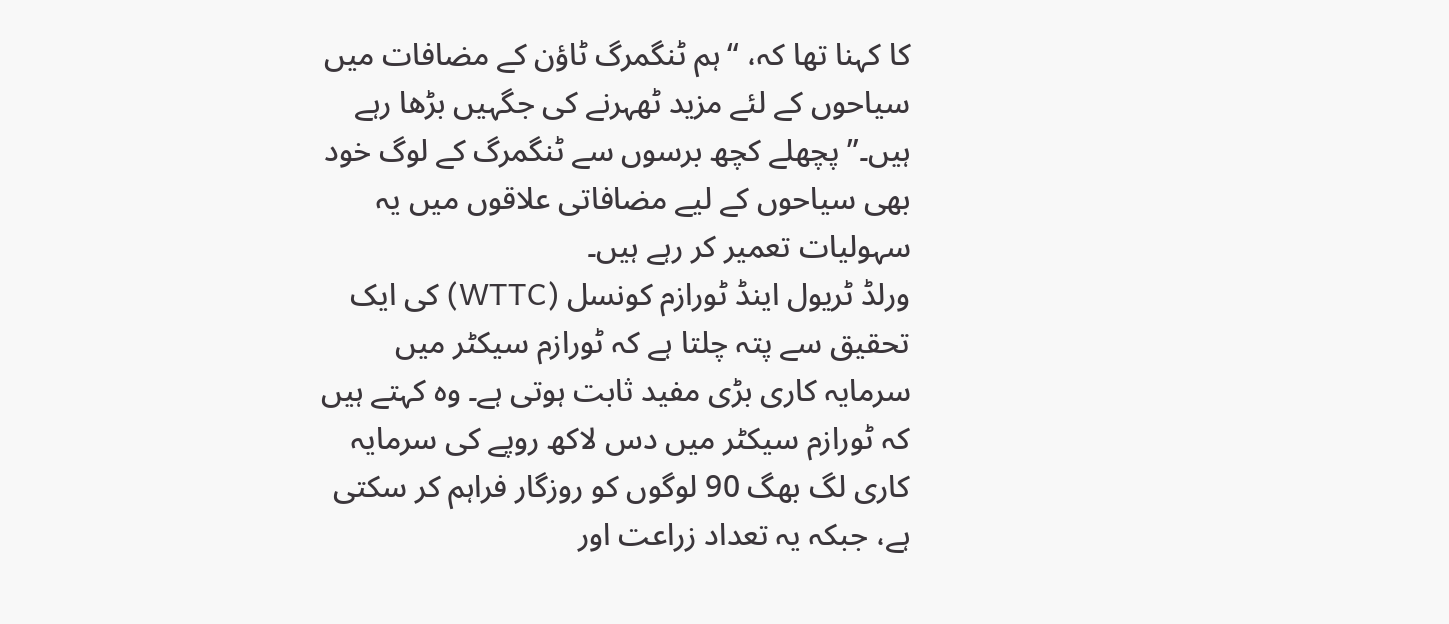کا کہنا تھا کہ، “ہم ٹنگمرگ ٹاؤن کے مضافات میں سیاحوں کے لئے مزید ٹھہرنے کی جگہیں بڑھا رہے ہیں۔” پچھلے کچھ برسوں سے ٹنگمرگ کے لوگ خود بھی سیاحوں کے لیے مضافاتی علاقوں میں یہ سہولیات تعمیر کر رہے ہیں۔
ورلڈ ٹریول اینڈ ٹورازم کونسل (WTTC) کی ایک تحقیق سے پتہ چلتا ہے کہ ٹورازم سیکٹر میں سرمایہ کاری بڑی مفید ثابت ہوتی ہے۔ وہ کہتے ہیں کہ ٹورازم سیکٹر میں دس لاکھ روپے کی سرمایہ کاری لگ بھگ 90 لوگوں کو روزگار فراہم کر سکتی ہے، جبکہ یہ تعداد زراعت اور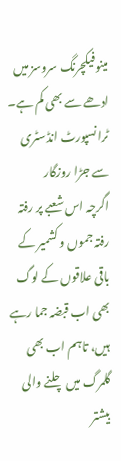مینوفیکچرنگ سروسز میں ادھے سے بھی کم ہے۔
ٹرانسپورٹ انڈسٹری سے جڑا روزگار
اگرچہ اس شعبے پر رفتہ رفتہ جموں و کشمیر کے باقی علاقوں کے لوگ بھی اب قبضہ جما رہے ہیں، تاہم اب بھی گلمرگ میں چلنے والی بیشتر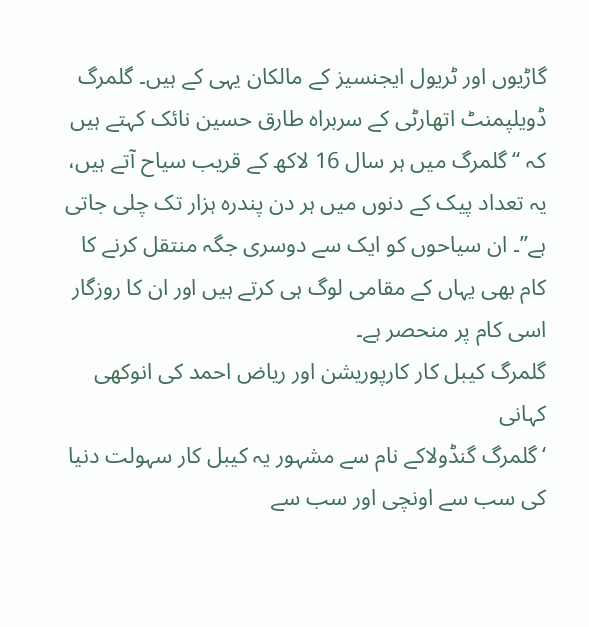گاڑیوں اور ٹریول ایجنسیز کے مالکان یہی کے ہیں۔ گلمرگ ڈویلپمنٹ اتھارٹی کے سربراہ طارق حسین نائک کہتے ہیں کہ “گلمرگ میں ہر سال 16 لاکھ کے قریب سیاح آتے ہیں، یہ تعداد پیک کے دنوں میں ہر دن پندرہ ہزار تک چلی جاتی ہے”۔ ان سیاحوں کو ایک سے دوسری جگہ منتقل کرنے کا کام بھی یہاں کے مقامی لوگ ہی کرتے ہیں اور ان کا روزگار اسی کام پر منحصر ہے۔
گلمرگ کیبل کار کارپوریشن اور ریاض احمد کی انوکھی کہانی
‘گلمرگ گنڈولاکے نام سے مشہور یہ کیبل کار سہولت دنیا کی سب سے اونچی اور سب سے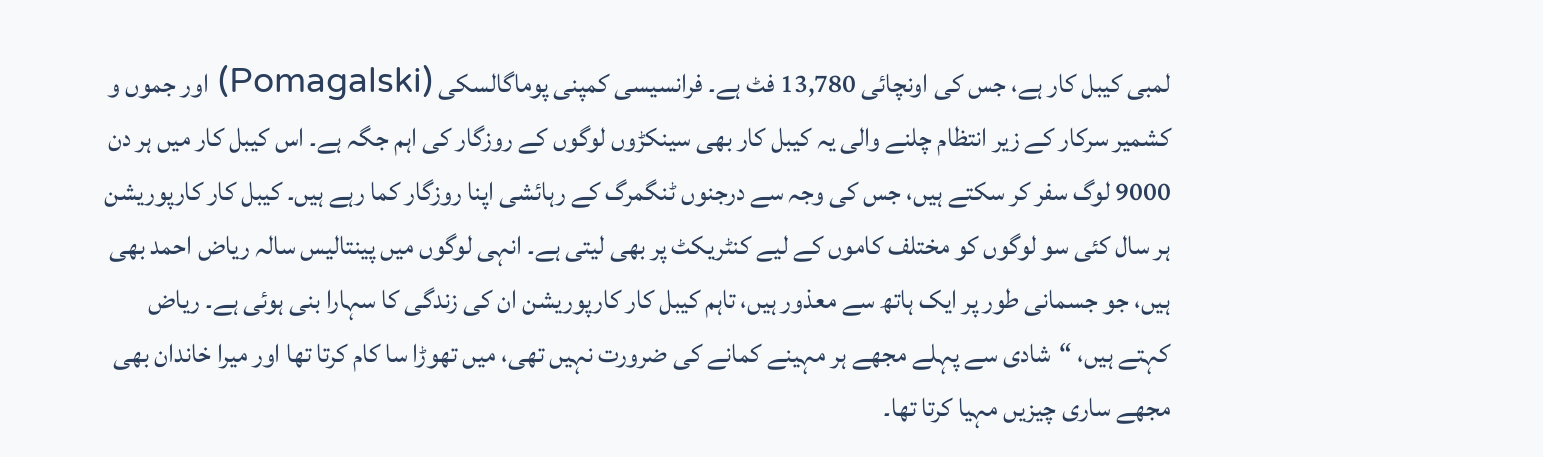لمبی کیبل کار ہے، جس کی اونچائی 13,780 فٹ ہے۔ فرانسیسی کمپنی پوماگالسکی (Pomagalski) اور جموں و کشمیر سرکار کے زیر انتظام چلنے والی یہ کیبل کار بھی سینکڑوں لوگوں کے روزگار کی اہم جگہ ہے۔ اس کیبل کار میں ہر دن 9000 لوگ سفر کر سکتے ہیں، جس کی وجہ سے درجنوں ٹنگمرگ کے رہائشی اپنا روزگار کما رہے ہیں۔ کیبل کار کارپوریشن ہر سال کئی سو لوگوں کو مختلف کاموں کے لیے کنٹریکٹ پر بھی لیتی ہے۔ انہی لوگوں میں پینتالیس سالہ ریاض احمد بھی ہیں، جو جسمانی طور پر ایک ہاتھ سے معذور ہیں، تاہم کیبل کار کارپوریشن ان کی زندگی کا سہارا بنی ہوئی ہے۔ ریاض کہتے ہیں، “شادی سے پہلے مجھے ہر مہینے کمانے کی ضرورت نہیں تھی، میں تھوڑا سا کام کرتا تھا اور میرا خاندان بھی مجھے ساری چیزیں مہیا کرتا تھا۔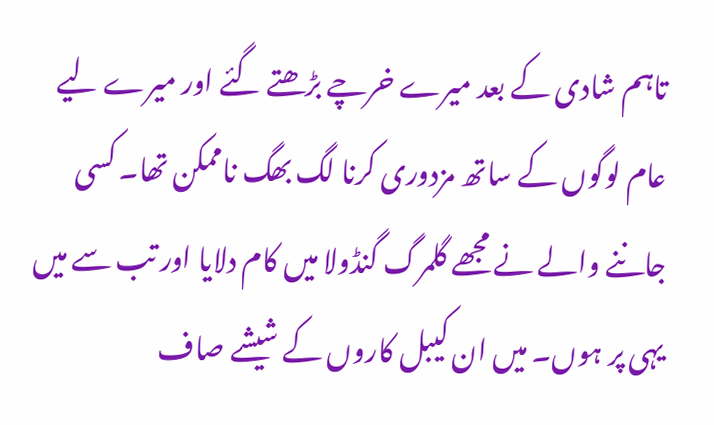تاہم شادی کے بعد میرے خرچے بڑھتے گئے اور میرے لیے عام لوگوں کے ساتھ مزدوری کرنا لگ بھگ ناممکن تھا۔ کسی جاننے والے نے مجھے گلمرگ گنڈولا میں کام دلایا اور تب سے میں یہی پر ہوں۔ میں ان کیبل کاروں کے شیشے صاف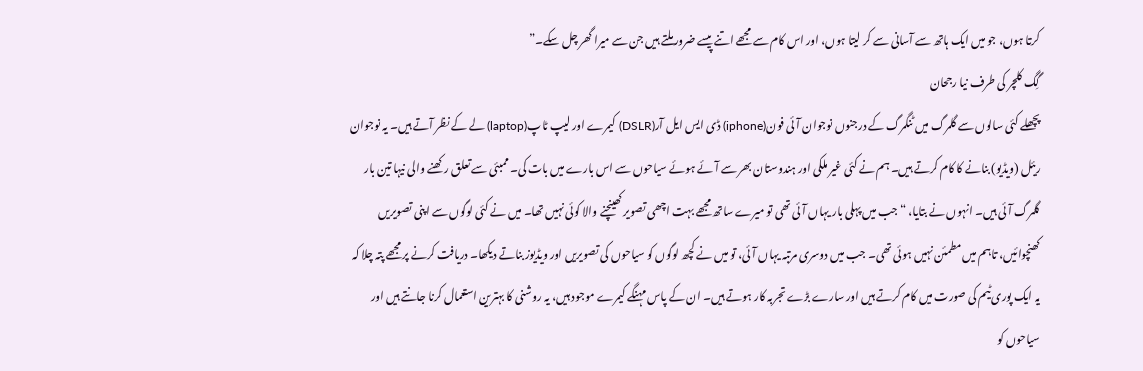کرتا ہوں، جو میں ایک ہاتھ سے آسانی سے کر لیتا ہوں، اور اس کام سے مجھے اتنے پیسے ضرور ملتے ہیں جن سے میرا گھر چل سکے۔”
گِگ کلچر کی طرف نیا رجحان
پچھلے کئی سالوں سے گلمرگ میں ٹنگمرگ کے درجنوں نوجوان آئی فون(iphone) ڈی ایس ایل آر(DSLR) کیمرے اور لیپ ٹاپ(laptop) لے کے نظر آتے ہیں۔ یہ نوجوان ریئل (ویڈیو) بنانے کا کام کرتے ہیں۔ ہم نے کئی غیر ملکی اور ہندوستان بھر سے آئے ہوئے سیاحوں سے اس بارے میں بات کی۔ ممبئی سے تعلق رکھنے والی نیہا تین بار گلمرگ آئی ہیں۔ انہوں نے بتایا، “جب میں پہلی بار یہاں آئی تھی تو میرے ساتھ مجھے بہت اچھی تصویر کھینچنے والا کوئی نہیں تھا۔ میں نے کئی لوگوں سے اپنی تصویریں کھنچوائیں، تاہم میں مطمئن نہیں ہوئی تھی۔ جب میں دوسری مرتبہ یہاں آئی، تو میں نے کچھ لوگوں کو سیاحوں کی تصویریں اور ویڈیوز بناتے دیکھا۔ دریافت کرنے پر مجھے پتہ چلا کہ یہ ایک پوری ٹیم کی صورت میں کام کرتے ہیں اور سارے بڑے تجربہ کار ہوتے ہیں۔ ان کے پاس مہنگے کیمرے موجود ہیں، یہ روشنی کا بہترین استعمال کرنا جانتے ہیں اور سیاحوں کو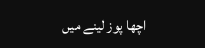اچھا پوز لینے میں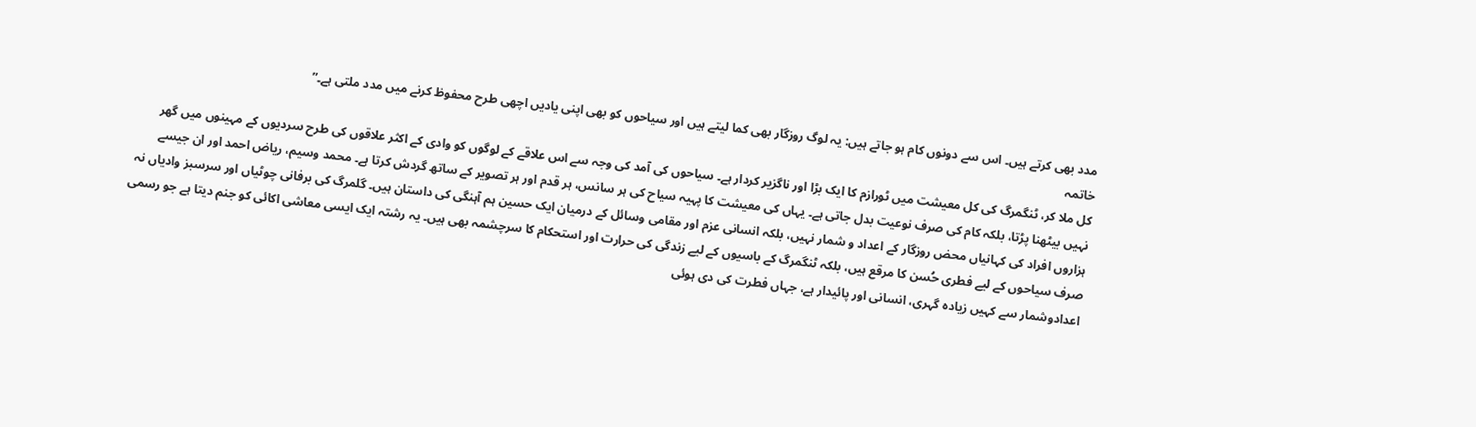مدد بھی کرتے ہیں۔ اس سے دونوں کام ہو جاتے ہیں: یہ لوگ روزگار بھی کما لیتے ہیں اور سیاحوں کو بھی اپنی یادیں اچھی طرح محفوظ کرنے میں مدد ملتی ہے۔”
خاتمہ
کل ملا کر، ٹنگمرگ کی کل معیشت میں ٹورازم کا ایک بڑا اور ناگزیر کردار ہے۔ سیاحوں کی آمد کی وجہ سے اس علاقے کے لوگوں کو وادی کے اکثر علاقوں کی طرح سردیوں کے مہینوں میں گھر نہیں بیٹھنا پڑتا، بلکہ کام کی صرف نوعیت بدل جاتی ہے۔ یہاں کی معیشت کا پہیہ سیاح کی ہر سانس، ہر قدم اور ہر تصویر کے ساتھ گردش کرتا ہے۔ محمد وسیم، ریاض احمد اور ان جیسے ہزاروں افراد کی کہانیاں محض روزگار کے اعداد و شمار نہیں، بلکہ انسانی عزم اور مقامی وسائل کے درمیان ایک حسین ہم آہنگی کی داستان ہیں۔ گلمرگ کی برفانی چوٹیاں اور سرسبز وادیاں نہ صرف سیاحوں کے لیے فطری حُسن کا مرقع ہیں، بلکہ ٹنگمرگ کے باسیوں کے لیے زندگی کی حرارت اور استحکام کا سرچشمہ بھی ہیں۔ یہ رشتہ ایک ایسی معاشی اکائی کو جنم دیتا ہے جو رسمی اعدادوشمار سے کہیں زیادہ گہری، انسانی اور پائیدار ہے، جہاں فطرت کی دی ہوئی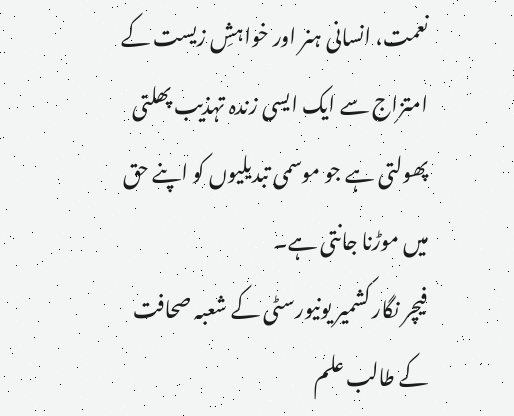نعمت، انسانی ہنر اور خواہشِ زیست کے امتزاج سے ایک ایسی زندہ تہذیب پھلتی پھولتی ہے جو موسمی تبدیلیوں کو اپنے حق میں موڑنا جانتی ہے۔
فیچر نگار کشمیر یونیورسٹی کے شعبہ صحافت کے طالب علم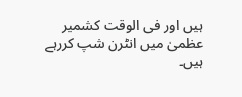ہیں اور فی الوقت کشمیر عظمیٰ میں انٹرن شپ کررہے ہیں۔